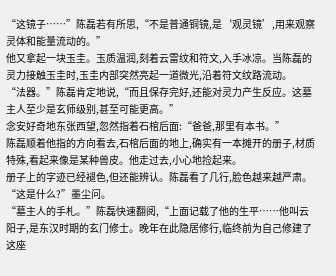“这镜子……”陈磊若有所思,“不是普通铜镜,是‘观灵镜’,用来观察灵体和能量流动的。”
他又拿起一块玉圭。玉质温润,刻着云雷纹和符文,入手冰凉。当陈磊的灵力接触玉圭时,玉圭内部突然亮起一道微光,沿着符文纹路流动。
“法器。”陈磊肯定地说,“而且保存完好,还能对灵力产生反应。这墓主人至少是玄师级别,甚至可能更高。”
念安好奇地东张西望,忽然指着石棺后面:“爸爸,那里有本书。”
陈磊顺着他指的方向看去,石棺后面的地上,确实有一本摊开的册子,材质特殊,看起来像是某种兽皮。他走过去,小心地捡起来。
册子上的字迹已经褪色,但还能辨认。陈磊看了几行,脸色越来越严肃。
“这是什么?”墨尘问。
“墓主人的手札。”陈磊快速翻阅,“上面记载了他的生平……他叫云阳子,是东汉时期的玄门修士。晚年在此隐居修行,临终前为自己修建了这座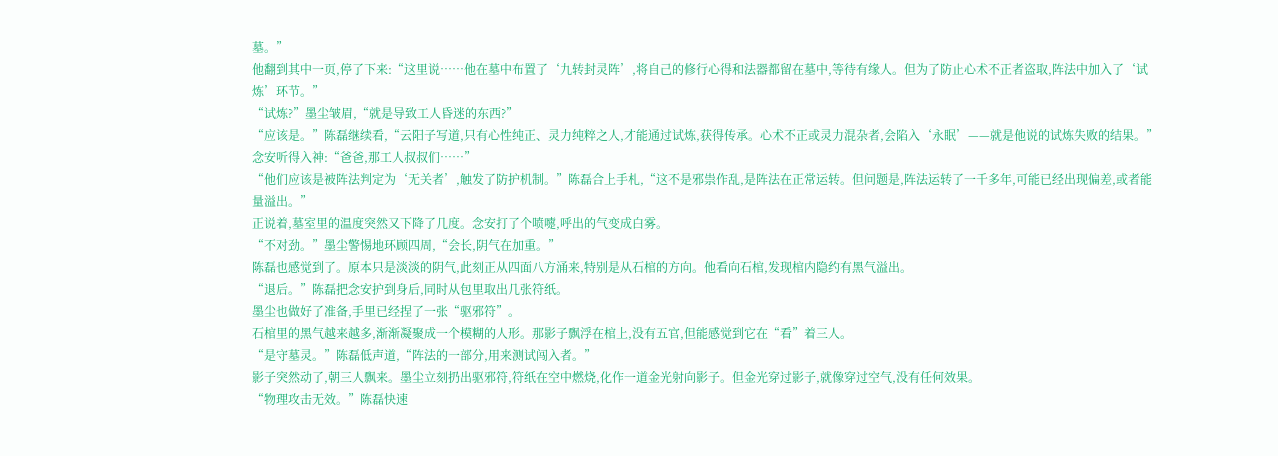墓。”
他翻到其中一页,停了下来:“这里说……他在墓中布置了‘九转封灵阵’,将自己的修行心得和法器都留在墓中,等待有缘人。但为了防止心术不正者盗取,阵法中加入了‘试炼’环节。”
“试炼?”墨尘皱眉,“就是导致工人昏迷的东西?”
“应该是。”陈磊继续看,“云阳子写道,只有心性纯正、灵力纯粹之人,才能通过试炼,获得传承。心术不正或灵力混杂者,会陷入‘永眠’——就是他说的试炼失败的结果。”
念安听得入神:“爸爸,那工人叔叔们……”
“他们应该是被阵法判定为‘无关者’,触发了防护机制。”陈磊合上手札,“这不是邪祟作乱,是阵法在正常运转。但问题是,阵法运转了一千多年,可能已经出现偏差,或者能量溢出。”
正说着,墓室里的温度突然又下降了几度。念安打了个喷嚏,呼出的气变成白雾。
“不对劲。”墨尘警惕地环顾四周,“会长,阴气在加重。”
陈磊也感觉到了。原本只是淡淡的阴气,此刻正从四面八方涌来,特别是从石棺的方向。他看向石棺,发现棺内隐约有黑气溢出。
“退后。”陈磊把念安护到身后,同时从包里取出几张符纸。
墨尘也做好了准备,手里已经捏了一张“驱邪符”。
石棺里的黑气越来越多,渐渐凝聚成一个模糊的人形。那影子飘浮在棺上,没有五官,但能感觉到它在“看”着三人。
“是守墓灵。”陈磊低声道,“阵法的一部分,用来测试闯入者。”
影子突然动了,朝三人飘来。墨尘立刻扔出驱邪符,符纸在空中燃烧,化作一道金光射向影子。但金光穿过影子,就像穿过空气,没有任何效果。
“物理攻击无效。”陈磊快速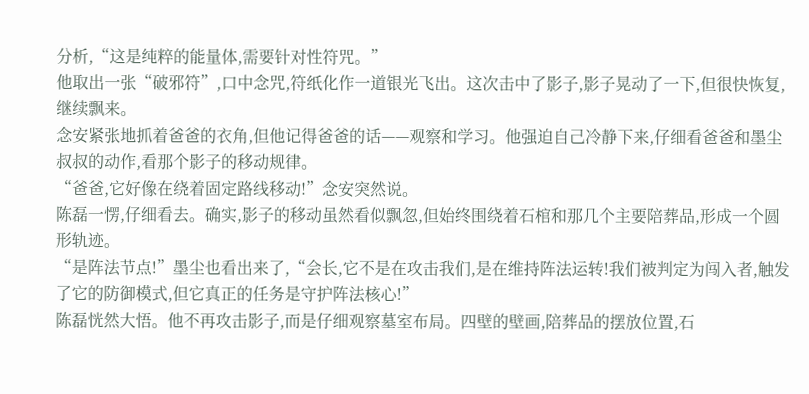分析,“这是纯粹的能量体,需要针对性符咒。”
他取出一张“破邪符”,口中念咒,符纸化作一道银光飞出。这次击中了影子,影子晃动了一下,但很快恢复,继续飘来。
念安紧张地抓着爸爸的衣角,但他记得爸爸的话——观察和学习。他强迫自己冷静下来,仔细看爸爸和墨尘叔叔的动作,看那个影子的移动规律。
“爸爸,它好像在绕着固定路线移动!”念安突然说。
陈磊一愣,仔细看去。确实,影子的移动虽然看似飘忽,但始终围绕着石棺和那几个主要陪葬品,形成一个圆形轨迹。
“是阵法节点!”墨尘也看出来了,“会长,它不是在攻击我们,是在维持阵法运转!我们被判定为闯入者,触发了它的防御模式,但它真正的任务是守护阵法核心!”
陈磊恍然大悟。他不再攻击影子,而是仔细观察墓室布局。四壁的壁画,陪葬品的摆放位置,石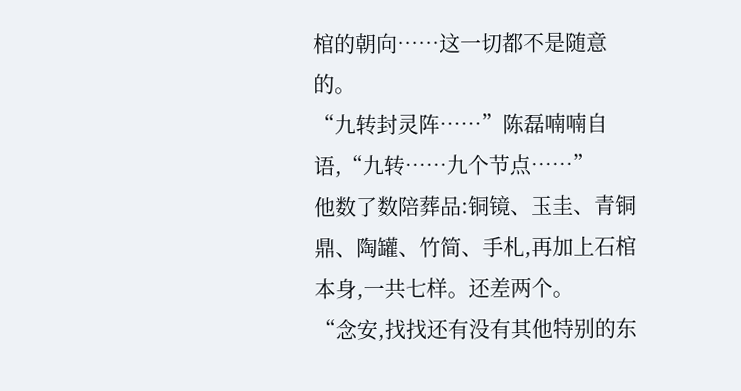棺的朝向……这一切都不是随意的。
“九转封灵阵……”陈磊喃喃自语,“九转……九个节点……”
他数了数陪葬品:铜镜、玉圭、青铜鼎、陶罐、竹简、手札,再加上石棺本身,一共七样。还差两个。
“念安,找找还有没有其他特别的东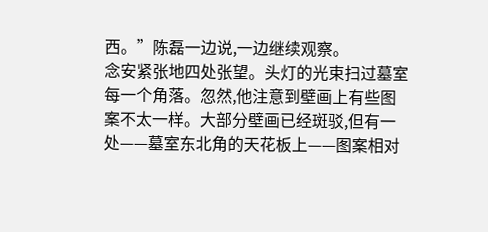西。”陈磊一边说,一边继续观察。
念安紧张地四处张望。头灯的光束扫过墓室每一个角落。忽然,他注意到壁画上有些图案不太一样。大部分壁画已经斑驳,但有一处——墓室东北角的天花板上——图案相对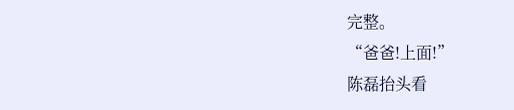完整。
“爸爸!上面!”
陈磊抬头看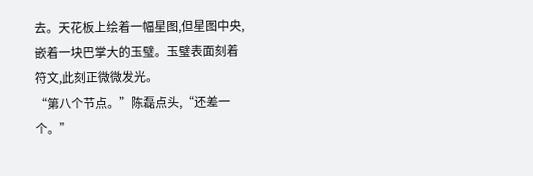去。天花板上绘着一幅星图,但星图中央,嵌着一块巴掌大的玉璧。玉璧表面刻着符文,此刻正微微发光。
“第八个节点。”陈磊点头,“还差一个。”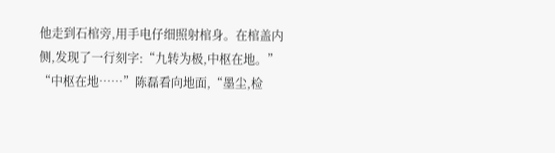他走到石棺旁,用手电仔细照射棺身。在棺盖内侧,发现了一行刻字:“九转为极,中枢在地。”
“中枢在地……”陈磊看向地面,“墨尘,检